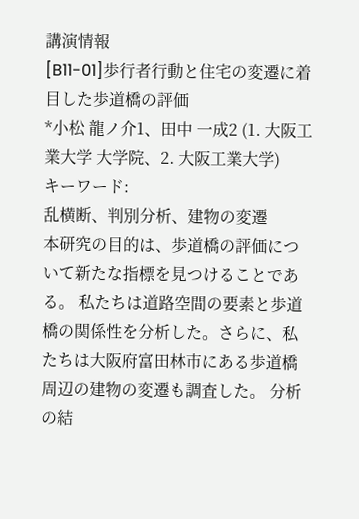講演情報
[B11-01]歩行者行動と住宅の変遷に着目した歩道橋の評価
*小松 龍ノ介1、田中 一成2 (1. 大阪工業大学 大学院、2. 大阪工業大学)
キーワード:
乱横断、判別分析、建物の変遷
本研究の目的は、歩道橋の評価について新たな指標を見つけることである。 私たちは道路空間の要素と歩道橋の関係性を分析した。さらに、私たちは大阪府富田林市にある歩道橋周辺の建物の変遷も調査した。 分析の結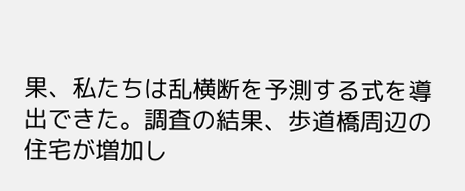果、私たちは乱横断を予測する式を導出できた。調査の結果、歩道橋周辺の住宅が増加し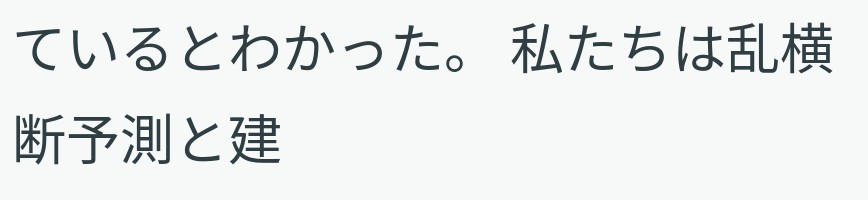ているとわかった。 私たちは乱横断予測と建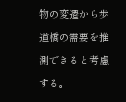物の変遷から歩道橋の需要を推測できると考慮する。